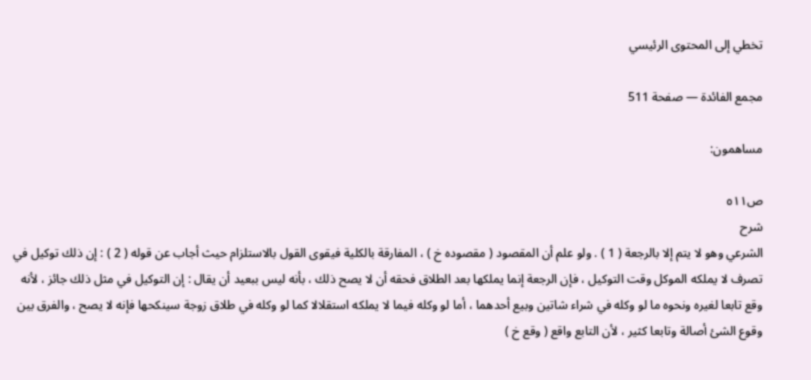تخطي إلى المحتوى الرئيسي

مجمع الفائدة — صفحة 511

مساهمون:

ص٥١١
شرح
الشرعي وهو لا يتم إلا بالرجعة ( 1 ) . ولو علم أن المقصود ( مقصوده خ ) ، المفارقة بالكلية فيقوى القول بالاستلزام حيث أجاب عن قوله ( 2 ) : إن ذلك توكيل في تصرف لا يملكه الموكل وقت التوكيل ، فإن الرجعة إنما يملكها بعد الطلاق فحقه أن لا يصح ذلك ، بأنه ليس ببعيد أن يقال : إن التوكيل في مثل ذلك جائز ، لأنه وقع تابعا لغيره ونحوه ما لو وكله في شراء شاتين وبيع أحدهما ، أما لو وكله فيما لا يملكه استقلالا كما لو وكله في طلاق زوجة سينكحها فإنه لا يصح ، والفرق بين وقوع الشئ أصالة وتابعا كثير ، لأن التابع واقع ( وقع خ )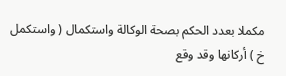مكملا بعدد الحكم بصحة الوكالة واستكمال ( واستكمل خ ) أركانها وقد وقع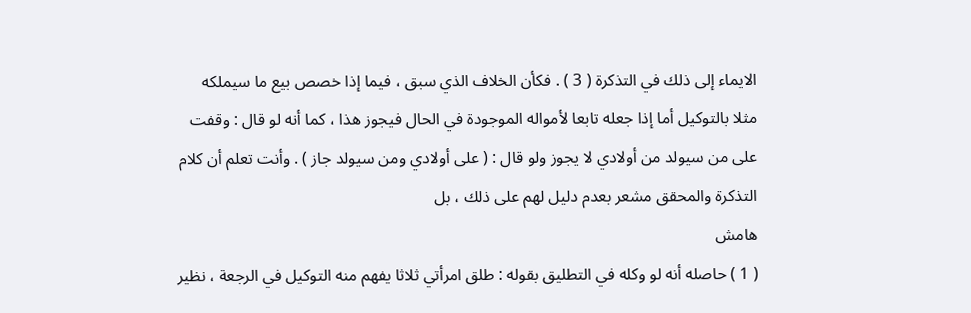الايماء إلى ذلك في التذكرة ( 3 ) . فكأن الخلاف الذي سبق ، فيما إذا خصص بيع ما سيملكه مثلا بالتوكيل أما إذا جعله تابعا لأمواله الموجودة في الحال فيجوز هذا ، كما أنه لو قال : وقفت على من سيولد من أولادي لا يجوز ولو قال : ( على أولادي ومن سيولد جاز ) . وأنت تعلم أن كلام التذكرة والمحقق مشعر بعدم دليل لهم على ذلك ، بل
هامش
( 1 ) حاصله أنه لو وكله في التطليق بقوله : طلق امرأتي ثلاثا يفهم منه التوكيل في الرجعة ، نظير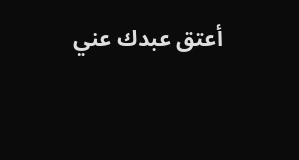أعتق عبدك عني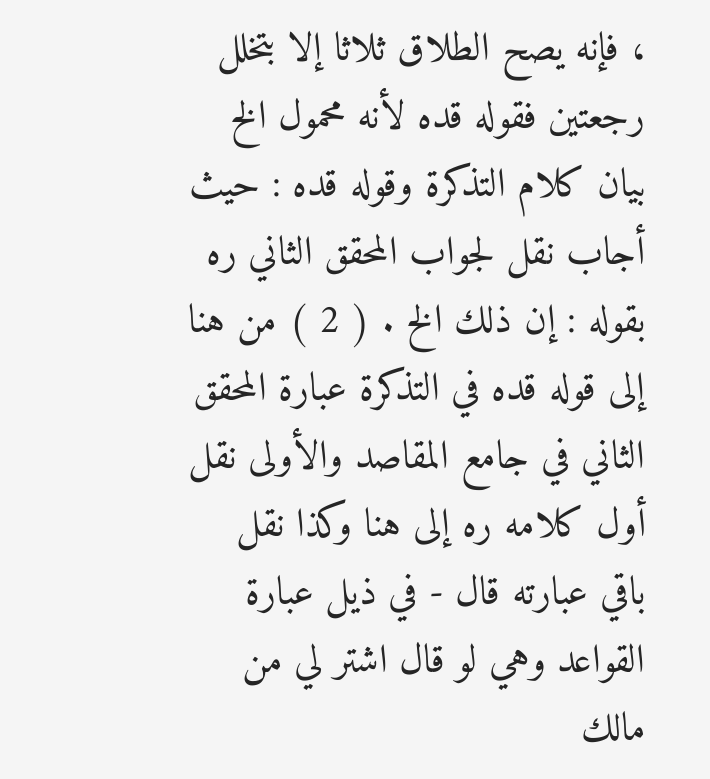، فإنه يصح الطلاق ثلاثا إلا بتخلل رجعتين فقوله قده لأنه محمول الخ بيان كلام التذكرة وقوله قده : حيث أجاب نقل لجواب المحقق الثاني ره بقوله : إن ذلك الخ . ( 2 ) من هنا إلى قوله قده في التذكرة عبارة المحقق الثاني في جامع المقاصد والأولى نقل أول كلامه ره إلى هنا وكذا نقل باقي عبارته قال - في ذيل عبارة القواعد وهي لو قال اشتر لي من مالك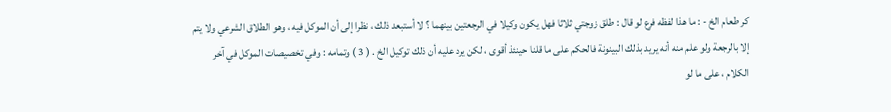كر طعام الخ - : ما هذا لفظه فرع لو قال : طلق زوجتي ثلاثا فهل يكون وكيلا في الرجعتين بينهما ؟ لا أستبعد ذلك ، نظرا إلى أن الموكل فيه ، وهو الطلاق الشرعي ولا يتم إلا بالرجعة ولو علم منه أنه يريد بذلك البينونة فالحكم على ما قلنا حينئذ أقوى ، لكن يرد عليه أن ذلك توكيل الخ . ( 3 ) وتمامه : وفي تخصيصات الموكل في آخر الكلام ، على ما لو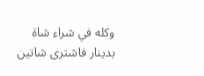وكله في شراء شاة بدينار فاشترى شاتين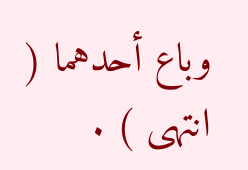وباع أحدهما ( انتهى ) .